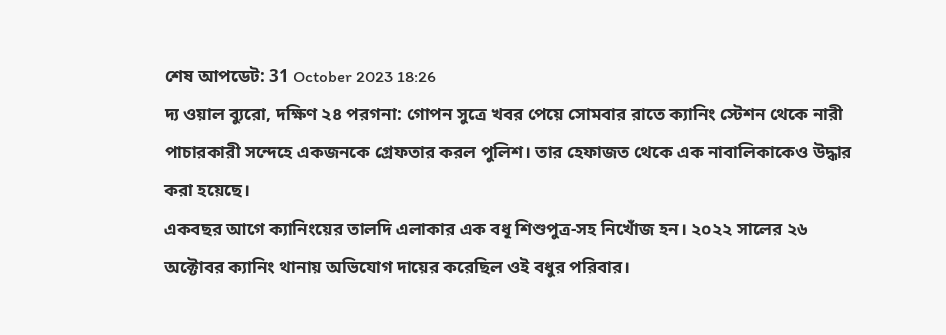শেষ আপডেট: 31 October 2023 18:26
দ্য ওয়াল ব্যুরো, দক্ষিণ ২৪ পরগনা: গোপন সুত্রে খবর পেয়ে সোমবার রাতে ক্যানিং স্টেশন থেকে নারী পাচারকারী সন্দেহে একজনকে গ্রেফতার করল পুলিশ। তার হেফাজত থেকে এক নাবালিকাকেও উদ্ধার করা হয়েছে।
একবছর আগে ক্যানিংয়ের তালদি এলাকার এক বধূ শিশুপুত্র-সহ নিখোঁজ হন। ২০২২ সালের ২৬ অক্টোবর ক্যানিং থানায় অভিযোগ দায়ের করেছিল ওই বধুর পরিবার।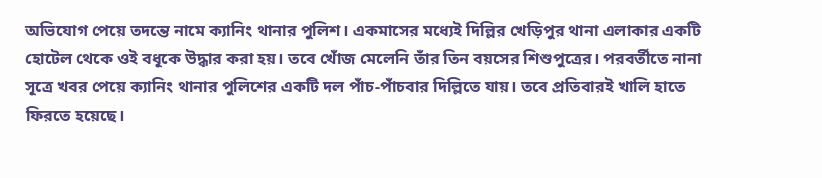অভিযোগ পেয়ে তদন্তে নামে ক্যানিং থানার পুলিশ। একমাসের মধ্যেই দিল্লির খেড়িপুর থানা এলাকার একটি হোটেল থেকে ওই বধূকে উদ্ধার করা হয়। তবে খোঁজ মেলেনি তাঁর তিন বয়সের শিশুপুত্রের। পরবর্তীতে নানা সূত্রে খবর পেয়ে ক্যানিং থানার পুলিশের একটি দল পাঁচ-পাঁচবার দিল্লিতে যায়। তবে প্রতিবারই খালি হাতে ফিরতে হয়েছে।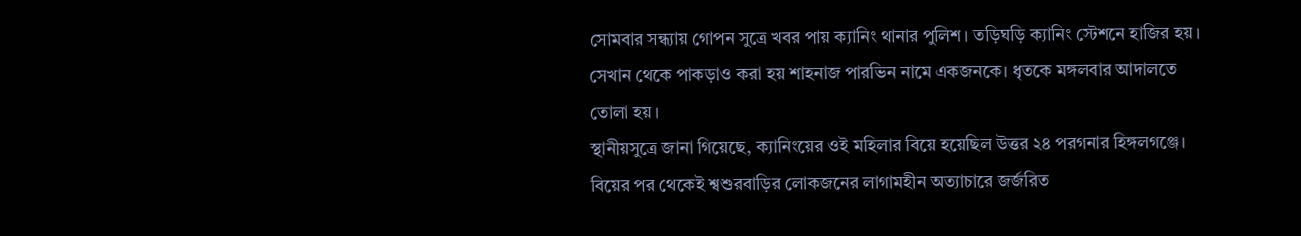সোমবার সন্ধ্যায় গোপন সুত্রে খবর পায় ক্যানিং থানার পুলিশ। তড়িঘড়ি ক্যানিং স্টেশনে হাজির হয়। সেখান থেকে পাকড়াও করা হয় শাহনাজ পারভিন নামে একজনকে। ধৃতকে মঙ্গলবার আদালতে তোলা হয়।
স্থানীয়সুত্রে জানা গিয়েছে, ক্যানিংয়ের ওই মহিলার বিয়ে হয়েছিল উত্তর ২৪ পরগনার হিঙ্গলগঞ্জে। বিয়ের পর থেকেই শ্বশুরবাড়ির লোকজনের লাগামহীন অত্যাচারে জর্জরিত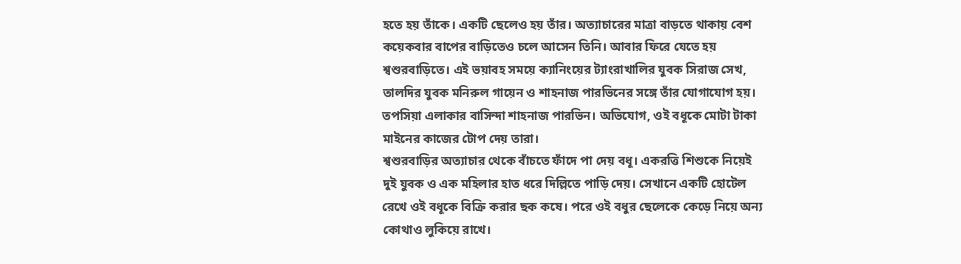হতে হয় তাঁকে। একটি ছেলেও হয় তাঁর। অত্যাচারের মাত্রা বাড়তে থাকায় বেশ কয়েকবার বাপের বাড়িতেও চলে আসেন তিনি। আবার ফিরে যেতে হয় শ্বশুরবাড়িতে। এই ভয়াবহ সময়ে ক্যানিংয়ের ট্যাংরাখালির যুবক সিরাজ সেখ, তালদির যুবক মনিরুল গায়েন ও শাহনাজ পারভিনের সঙ্গে তাঁর যোগাযোগ হয়। তপসিয়া এলাকার বাসিন্দা শাহনাজ পারভিন। অভিযোগ, ওই বধূকে মোটা টাকা মাইনের কাজের টোপ দেয় তারা।
শ্বশুরবাড়ির অত্যাচার থেকে বাঁচতে ফাঁদে পা দেয় বধূ। একরত্তি শিশুকে নিয়েই দুই যুবক ও এক মহিলার হাত ধরে দিল্লিতে পাড়ি দেয়। সেখানে একটি হোটেল রেখে ওই বধূকে বিক্রি করার ছক কষে। পরে ওই বধুর ছেলেকে কেড়ে নিয়ে অন্য কোথাও লুকিয়ে রাখে।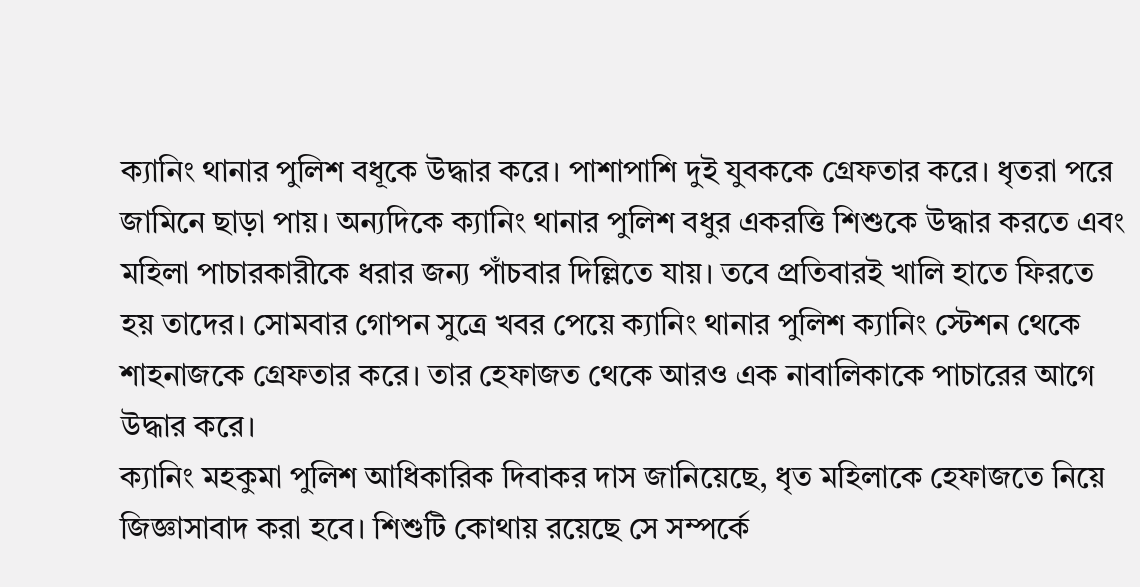ক্যানিং থানার পুলিশ বধূকে উদ্ধার করে। পাশাপাশি দুই যুবককে গ্রেফতার করে। ধৃতরা পরে জামিনে ছাড়া পায়। অন্যদিকে ক্যানিং থানার পুলিশ বধুর একরত্তি শিশুকে উদ্ধার করতে এবং মহিলা পাচারকারীকে ধরার জন্য পাঁচবার দিল্লিতে যায়। তবে প্রতিবারই খালি হাতে ফিরতে হয় তাদের। সোমবার গোপন সুত্রে খবর পেয়ে ক্যানিং থানার পুলিশ ক্যানিং স্টেশন থেকে শাহনাজকে গ্রেফতার করে। তার হেফাজত থেকে আরও এক নাবালিকাকে পাচারের আগে উদ্ধার করে।
ক্যানিং মহকুমা পুলিশ আধিকারিক দিবাকর দাস জানিয়েছে, ধৃত মহিলাকে হেফাজতে নিয়ে জিজ্ঞাসাবাদ করা হবে। শিশুটি কোথায় রয়েছে সে সম্পর্কে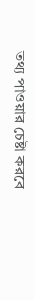তথ্য পাওয়ার চেষ্টা করবে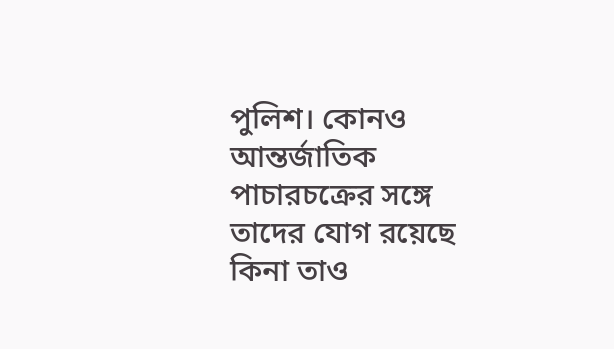পুলিশ। কোনও আন্তর্জাতিক পাচারচক্রের সঙ্গে তাদের যোগ রয়েছে কিনা তাও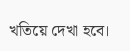খতিয়ে দেখা হবে।